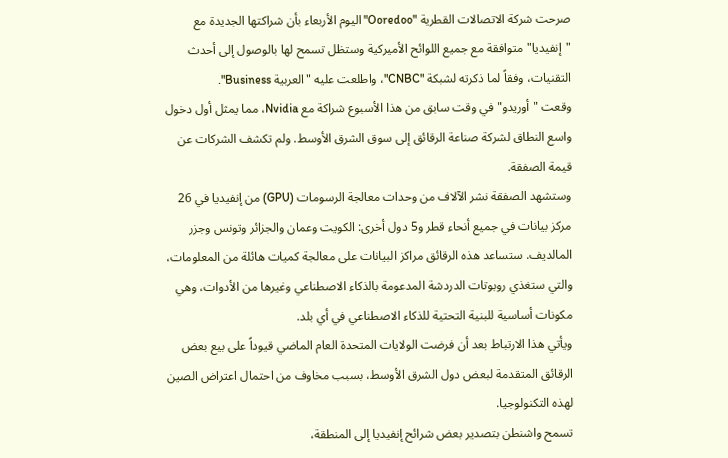صرحت شركة الاتصالات القطرية "Ooredoo" اليوم الأربعاء بأن شراكتها الجديدة مع "إنفيديا" متوافقة مع جميع اللوائح الأميركية وستظل تسمح لها بالوصول إلى أحدث التقنيات، وفقاً لما ذكرته لشبكة "CNBC"، واطلعت عليه "العربية Business".
وقعت "أوريدو" في وقت سابق من هذا الأسبوع شراكة مع Nvidia، مما يمثل أول دخول واسع النطاق لشركة صناعة الرقائق إلى سوق الشرق الأوسط. ولم تكشف الشركات عن قيمة الصفقة.
وستشهد الصفقة نشر الآلاف من وحدات معالجة الرسومات (GPU) من إنفيديا في 26 مركز بيانات في جميع أنحاء قطر و5 دول أخرى: الكويت وعمان والجزائر وتونس وجزر المالديف. ستساعد هذه الرقائق مراكز البيانات على معالجة كميات هائلة من المعلومات، والتي ستغذي روبوتات الدردشة المدعومة بالذكاء الاصطناعي وغيرها من الأدوات، وهي مكونات أساسية للبنية التحتية للذكاء الاصطناعي في أي بلد.
ويأتي هذا الارتباط بعد أن فرضت الولايات المتحدة العام الماضي قيوداً على بيع بعض الرقائق المتقدمة لبعض دول الشرق الأوسط، بسبب مخاوف من احتمال اعتراض الصين لهذه التكنولوجيا.
تسمح واشنطن بتصدير بعض شرائح إنفيديا إلى المنطقة،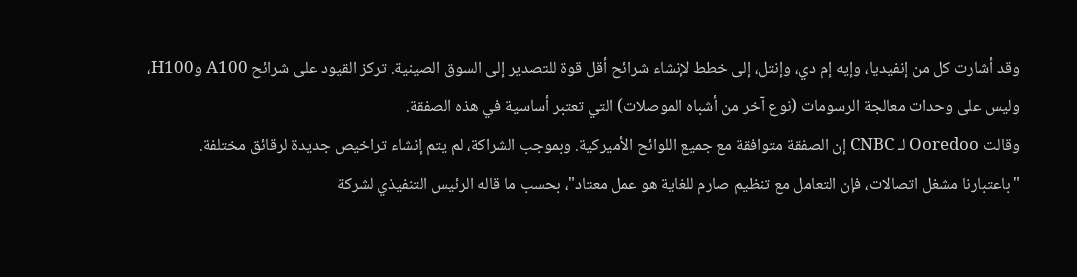وقد أشارت كل من إنفيديا، وإيه إم دي، وإنتل، إلى خطط لإنشاء شرائح أقل قوة للتصدير إلى السوق الصينية. تركز القيود على شرائح A100 وH100، وليس على وحدات معالجة الرسومات (نوع آخر من أشباه الموصلات) التي تعتبر أساسية في هذه الصفقة.
وقالت Ooredoo لـ CNBC إن الصفقة متوافقة مع جميع اللوائح الأميركية. وبموجب الشراكة، لم يتم إنشاء تراخيص جديدة لرقائق مختلفة.
"باعتبارنا مشغل اتصالات، فإن التعامل مع تنظيم صارم للغاية هو عمل معتاد"، بحسب ما قاله الرئيس التنفيذي لشركة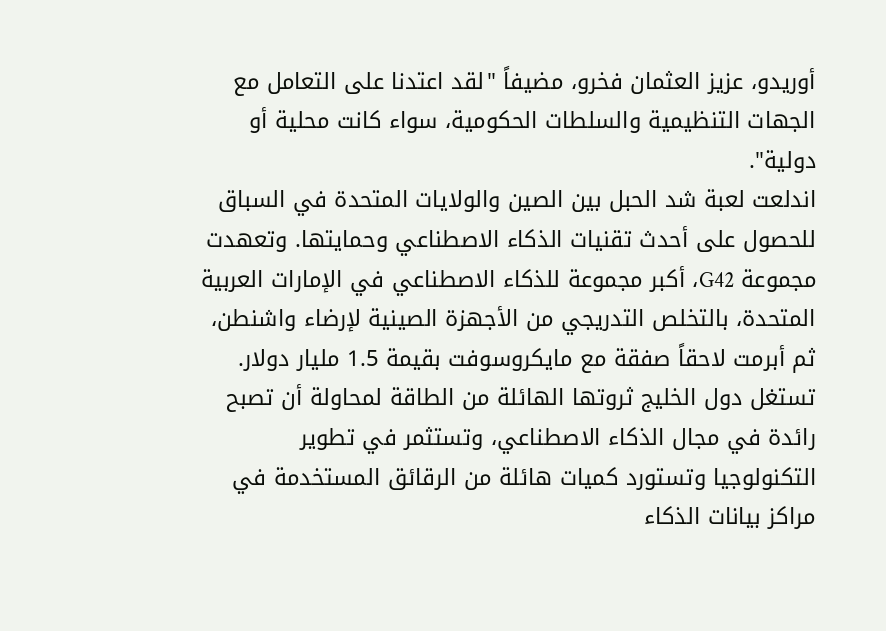أوريدو، عزيز العثمان فخرو، مضيفاً "لقد اعتدنا على التعامل مع الجهات التنظيمية والسلطات الحكومية، سواء كانت محلية أو دولية".
اندلعت لعبة شد الحبل بين الصين والولايات المتحدة في السباق للحصول على أحدث تقنيات الذكاء الاصطناعي وحمايتها. وتعهدت مجموعة G42، أكبر مجموعة للذكاء الاصطناعي في الإمارات العربية المتحدة، بالتخلص التدريجي من الأجهزة الصينية لإرضاء واشنطن، ثم أبرمت لاحقاً صفقة مع مايكروسوفت بقيمة 1.5 مليار دولار.
تستغل دول الخليج ثروتها الهائلة من الطاقة لمحاولة أن تصبح رائدة في مجال الذكاء الاصطناعي، وتستثمر في تطوير التكنولوجيا وتستورد كميات هائلة من الرقائق المستخدمة في مراكز بيانات الذكاء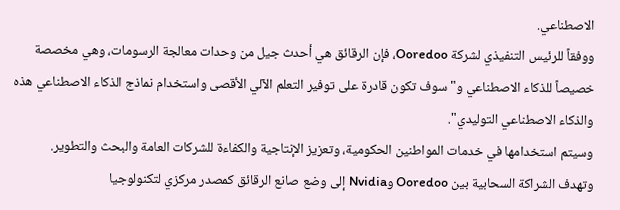الاصطناعي.
ووفقاً للرئيس التنفيذي لشركة Ooredoo، فإن الرقائق هي أحدث جيل من وحدات معالجة الرسومات، وهي مخصصة خصيصاً للذكاء الاصطناعي و"سوف تكون قادرة على توفير التعلم الآلي الأقصى واستخدام نماذج الذكاء الاصطناعي هذه والذكاء الاصطناعي التوليدي".
وسيتم استخدامها في خدمات المواطنين الحكومية، وتعزيز الإنتاجية والكفاءة للشركات العامة والبحث والتطوير.
وتهدف الشراكة السحابية بين Ooredoo وNvidia إلى وضع صانع الرقائق كمصدر مركزي لتكنولوجيا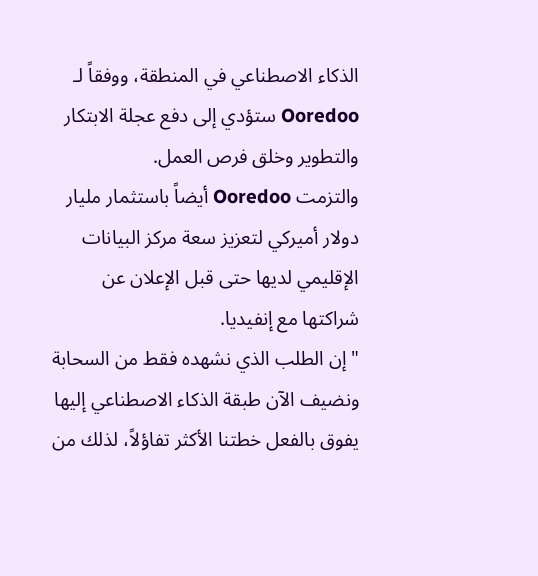الذكاء الاصطناعي في المنطقة، ووفقاً لـ Ooredoo ستؤدي إلى دفع عجلة الابتكار والتطوير وخلق فرص العمل.
والتزمت Ooredoo أيضاً باستثمار مليار دولار أميركي لتعزيز سعة مركز البيانات الإقليمي لديها حتى قبل الإعلان عن شراكتها مع إنفيديا.
"إن الطلب الذي نشهده فقط من السحابة ونضيف الآن طبقة الذكاء الاصطناعي إليها يفوق بالفعل خطتنا الأكثر تفاؤلاً، لذلك من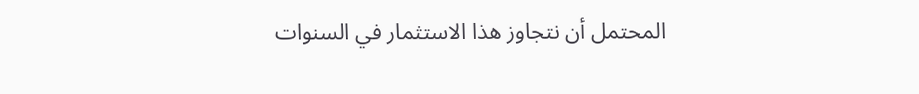المحتمل أن نتجاوز هذا الاستثمار في السنوات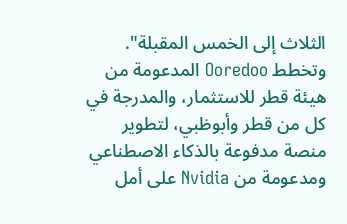الثلاث إلى الخمس المقبلة".
وتخطط Ooredoo المدعومة من هيئة قطر للاستثمار، والمدرجة في كل من قطر وأبوظبي، لتطوير منصة مدفوعة بالذكاء الاصطناعي ومدعومة من Nvidia على أمل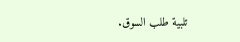تلبية طلب السوق.